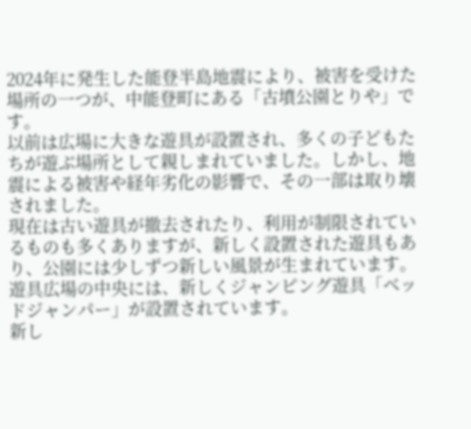2024年に発生した能登半島地震により、被害を受けた場所の一つが、中能登町にある「古墳公園とりや」です。
以前は広場に大きな遊具が設置され、多くの子どもたちが遊ぶ場所として親しまれていました。しかし、地震による被害や経年劣化の影響で、その一部は取り壊されました。
現在は古い遊具が撤去されたり、利用が制限されているものも多くありますが、新しく設置された遊具もあり、公園には少しずつ新しい風景が生まれています。
遊具広場の中央には、新しくジャンピング遊具「ベッドジャンパー」が設置されています。
新し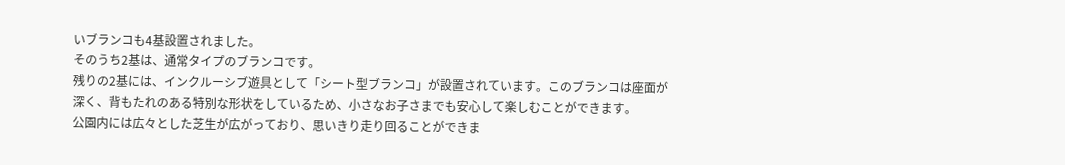いブランコも4基設置されました。
そのうち2基は、通常タイプのブランコです。
残りの2基には、インクルーシブ遊具として「シート型ブランコ」が設置されています。このブランコは座面が深く、背もたれのある特別な形状をしているため、小さなお子さまでも安心して楽しむことができます。
公園内には広々とした芝生が広がっており、思いきり走り回ることができま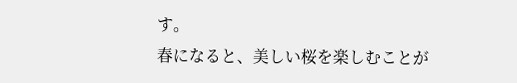す。
春になると、美しい桜を楽しむことが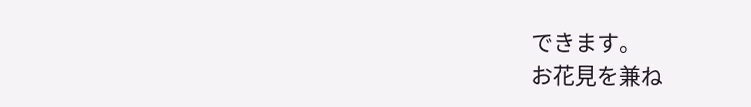できます。
お花見を兼ね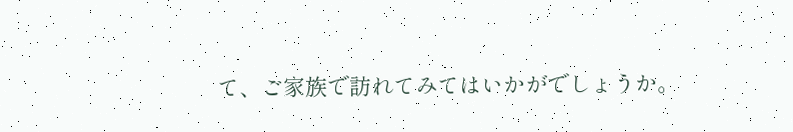て、ご家族で訪れてみてはいかがでしょうか。